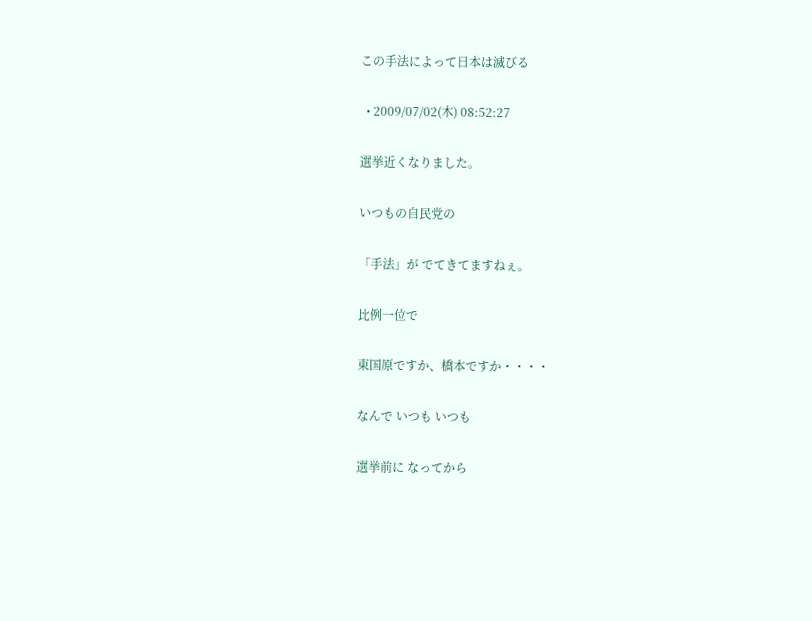この手法によって日本は滅びる

  • 2009/07/02(木) 08:52:27

選挙近くなりました。

いつもの自民党の

「手法」が でてきてますねぇ。

比例一位で

東国原ですか、橋本ですか・・・・

なんで いつも いつも

選挙前に なってから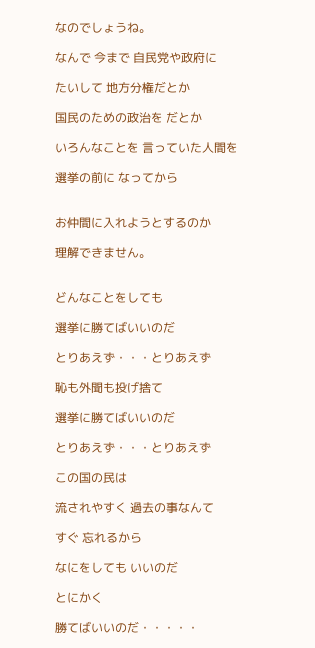なのでしょうね。

なんで 今まで 自民党や政府に

たいして 地方分権だとか

国民のための政治を だとか

いろんなことを 言っていた人間を

選挙の前に なってから


お仲間に入れようとするのか

理解できません。


どんなことをしても

選挙に勝てばいいのだ

とりあえず・・・とりあえず

恥も外聞も投げ捨て

選挙に勝てばいいのだ

とりあえず・・・とりあえず

この国の民は

流されやすく 過去の事なんて

すぐ 忘れるから

なにをしても いいのだ

とにかく

勝てばいいのだ・・・・・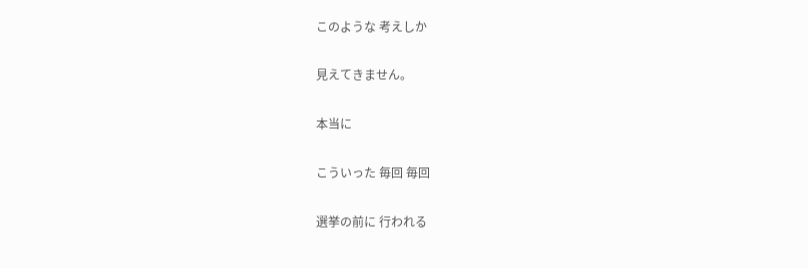このような 考えしか

見えてきません。

本当に

こういった 毎回 毎回

選挙の前に 行われる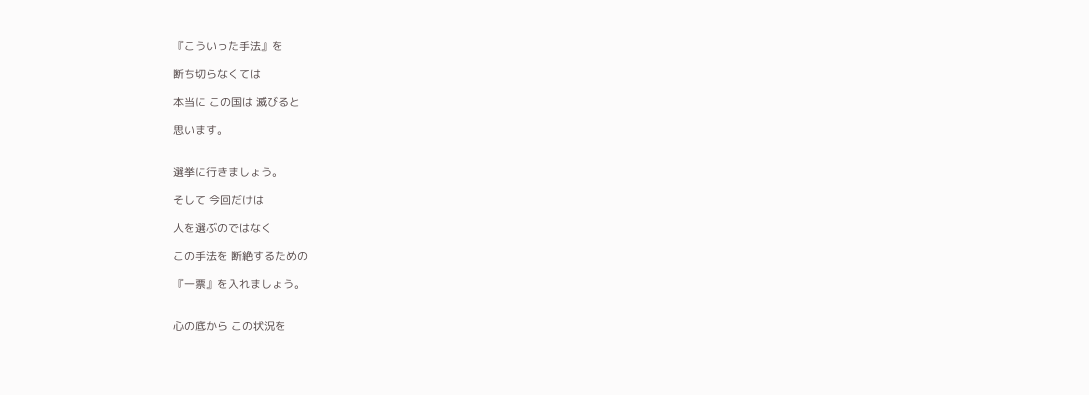『こういった手法』を

断ち切らなくては

本当に この国は 滅びると

思います。


選挙に行きましょう。

そして 今回だけは

人を選ぶのではなく

この手法を 断絶するための

『一票』を入れましょう。


心の底から この状況を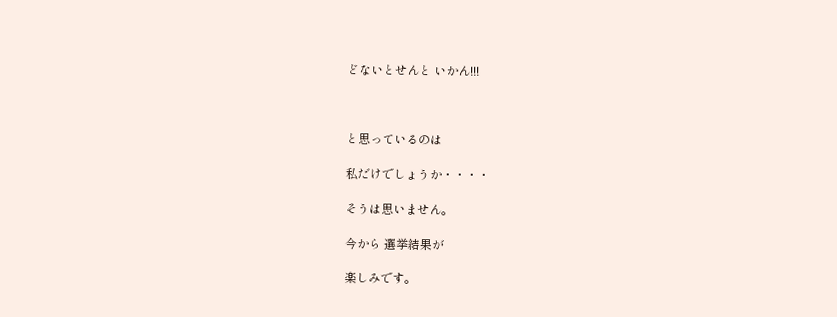どないとせんと いかん!!!



と思っているのは

私だけでしょうか・・・・

そうは思いません。

今から 選挙結果が

楽しみです。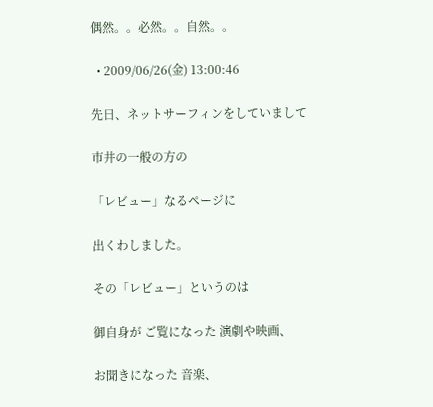偶然。。必然。。自然。。

  • 2009/06/26(金) 13:00:46

先日、ネットサーフィンをしていまして

市井の一般の方の

「レビュー」なるページに

出くわしました。

その「レビュー」というのは

御自身が ご覧になった 演劇や映画、

お聞きになった 音楽、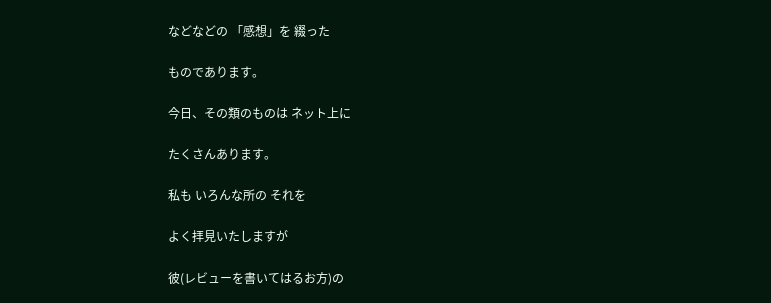などなどの 「感想」を 綴った

ものであります。

今日、その類のものは ネット上に

たくさんあります。

私も いろんな所の それを

よく拝見いたしますが

彼(レビューを書いてはるお方)の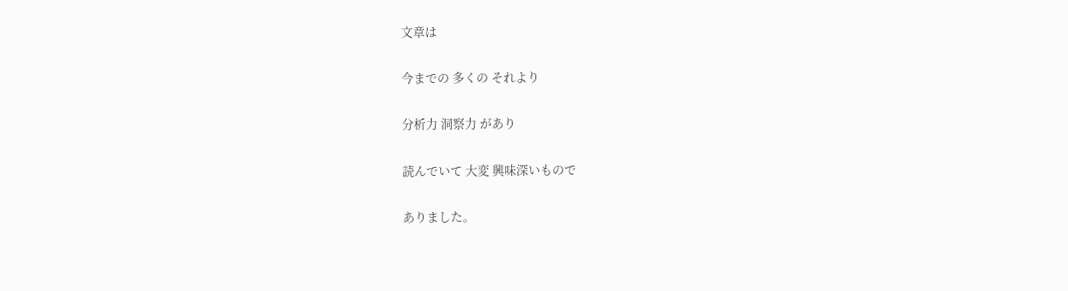文章は

今までの 多くの それより

分析力 洞察力 があり

読んでいて 大変 興味深いもので

ありました。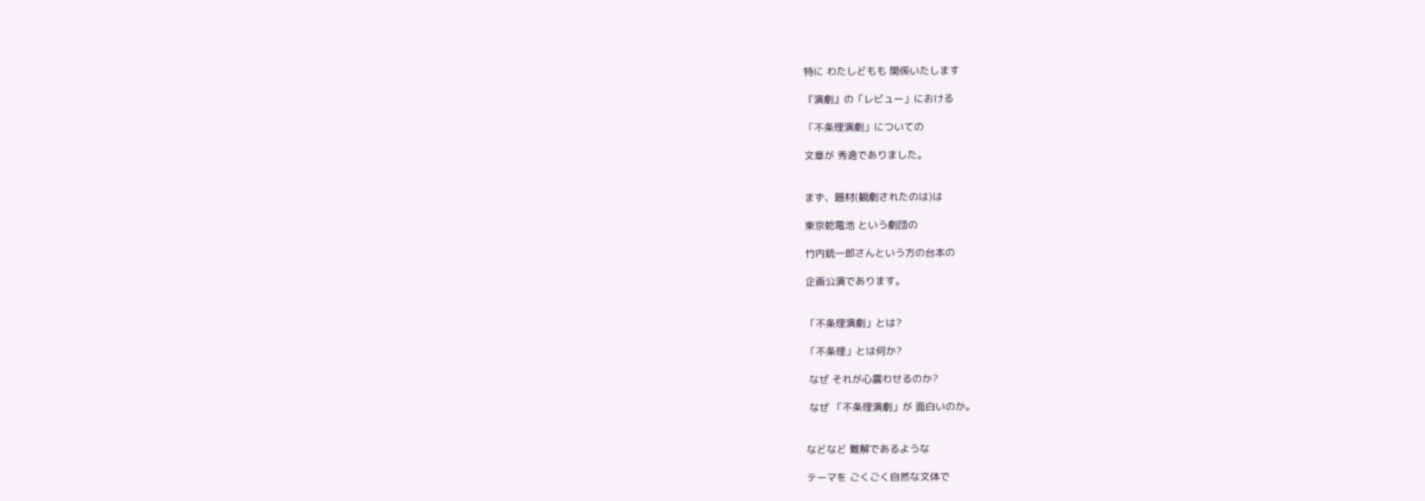特に わたしどもも 関係いたします

『演劇』の「レビュー」における

「不条理演劇」についての

文章が 秀逸でありました。


まず、題材(観劇されたのは)は

東京乾電池 という劇団の

竹内銃一郎さんという方の台本の

企画公演であります。


「不条理演劇」とは?

「不条理」とは何か?

 なぜ それが心震わせるのか?

 なぜ 「不条理演劇」が 面白いのか。


などなど 難解であるような

テーマを ごくごく自然な文体で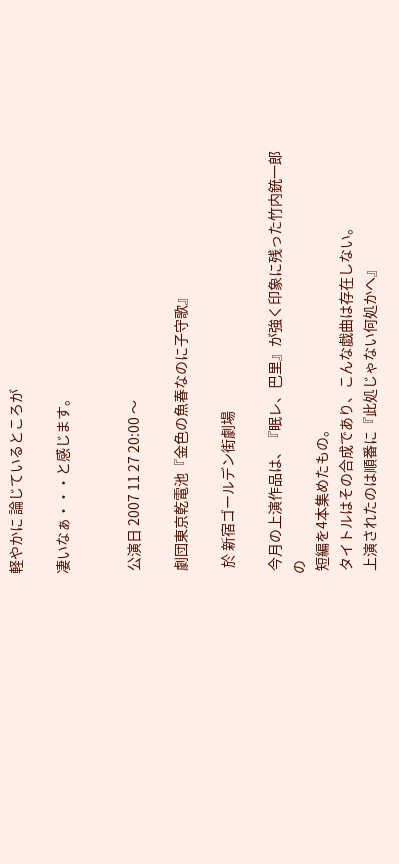軽やかに 論じているところが

凄いなぁ・・・と感じます。


 公演日 2007 11 27 20:00 〜

 劇団東京乾電池『金色の魚春なのに子守歌』

  於 新宿ゴールデン街劇場

 今月の上演作品は、『眠レ、巴里』が強く印象に残った竹内銃一郎の
 短編を4本集めたもの。
 タイトルはその合成であり、こんな戯曲は存在しない。
 上演されたのは順番に『此処じゃない何処かへ』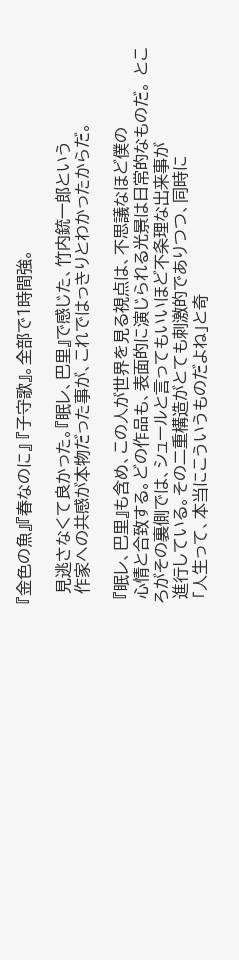『金色の魚』『春なのに』 『子守歌』。全部で1時間強。

  見逃さなくて良かった。『眠レ、巴里』で感じた、竹内銃一郎という
  作家への共感が本物だった事が、これではっきりとわかったからだ。

 『眠レ、巴里』も含め、この人が世界を見る視点は、不思議なほど僕の
 心情と合致する。どの作品も、表面的に演じられる光景は日常的なものだ。 ところがその裏側では、シュールと言ってもいいほど不条理な出来事が
 進行している。その二重構造がとても刺激的でありつつ、同時に
 「人生って、本当にこういうものだよね」と奇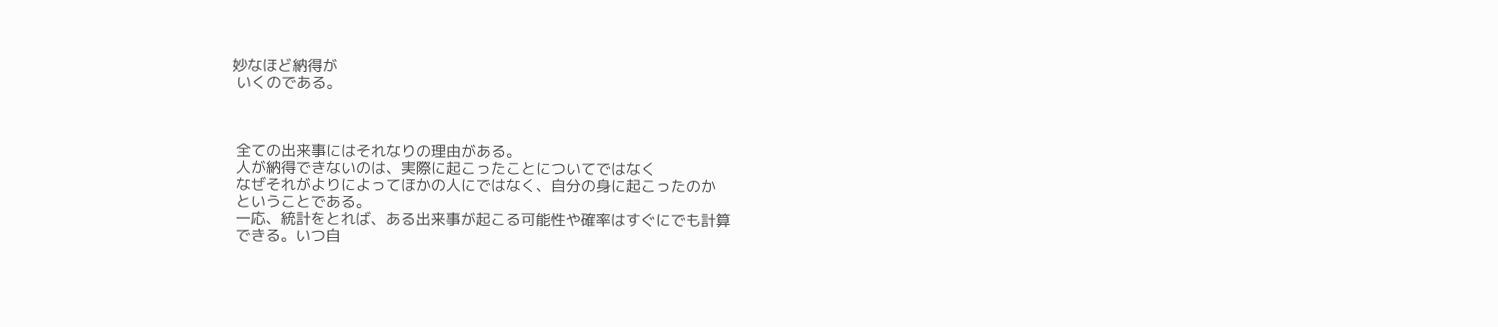妙なほど納得が
 いくのである。



 全ての出来事にはそれなりの理由がある。
 人が納得できないのは、実際に起こったことについてではなく
 なぜそれがよりによってほかの人にではなく、自分の身に起こったのか
 ということである。
 一応、統計をとれば、ある出来事が起こる可能性や確率はすぐにでも計算
 できる。いつ自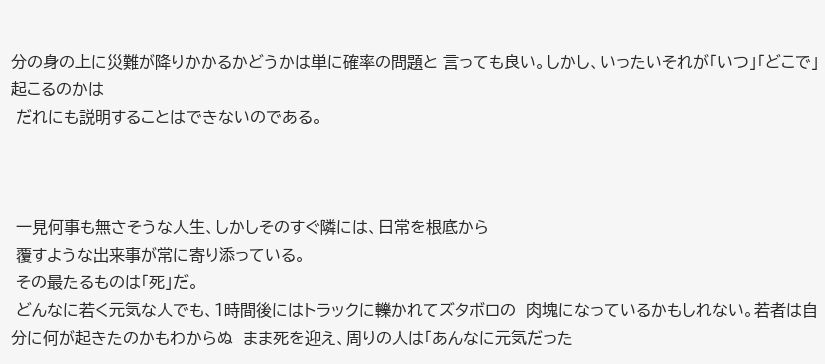分の身の上に災難が降りかかるかどうかは単に確率の問題と 言っても良い。しかし、いったいそれが「いつ」「どこで」起こるのかは
 だれにも説明することはできないのである。



 一見何事も無さそうな人生、しかしそのすぐ隣には、日常を根底から
 覆すような出来事が常に寄り添っている。
 その最たるものは「死」だ。
 どんなに若く元気な人でも、1時間後にはトラックに轢かれてズタボロの  肉塊になっているかもしれない。若者は自分に何が起きたのかもわからぬ  まま死を迎え、周りの人は「あんなに元気だった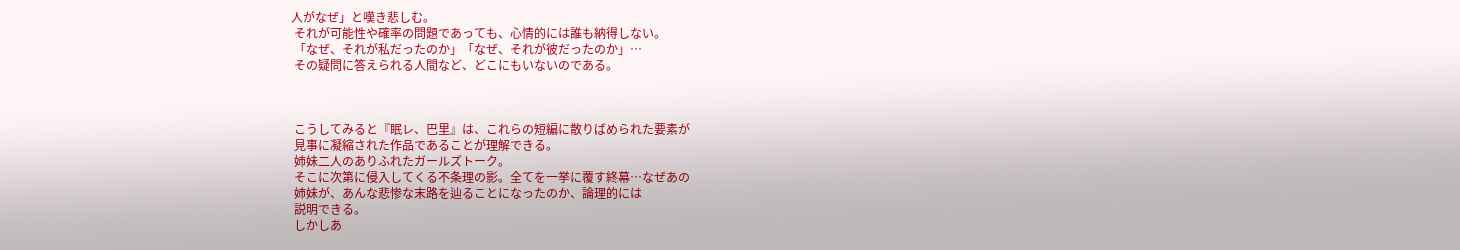人がなぜ」と嘆き悲しむ。
 それが可能性や確率の問題であっても、心情的には誰も納得しない。
 「なぜ、それが私だったのか」「なぜ、それが彼だったのか」…
 その疑問に答えられる人間など、どこにもいないのである。



 こうしてみると『眠レ、巴里』は、これらの短編に散りばめられた要素が
 見事に凝縮された作品であることが理解できる。
 姉妹二人のありふれたガールズトーク。
 そこに次第に侵入してくる不条理の影。全てを一挙に覆す終幕…なぜあの
 姉妹が、あんな悲惨な末路を辿ることになったのか、論理的には
 説明できる。
 しかしあ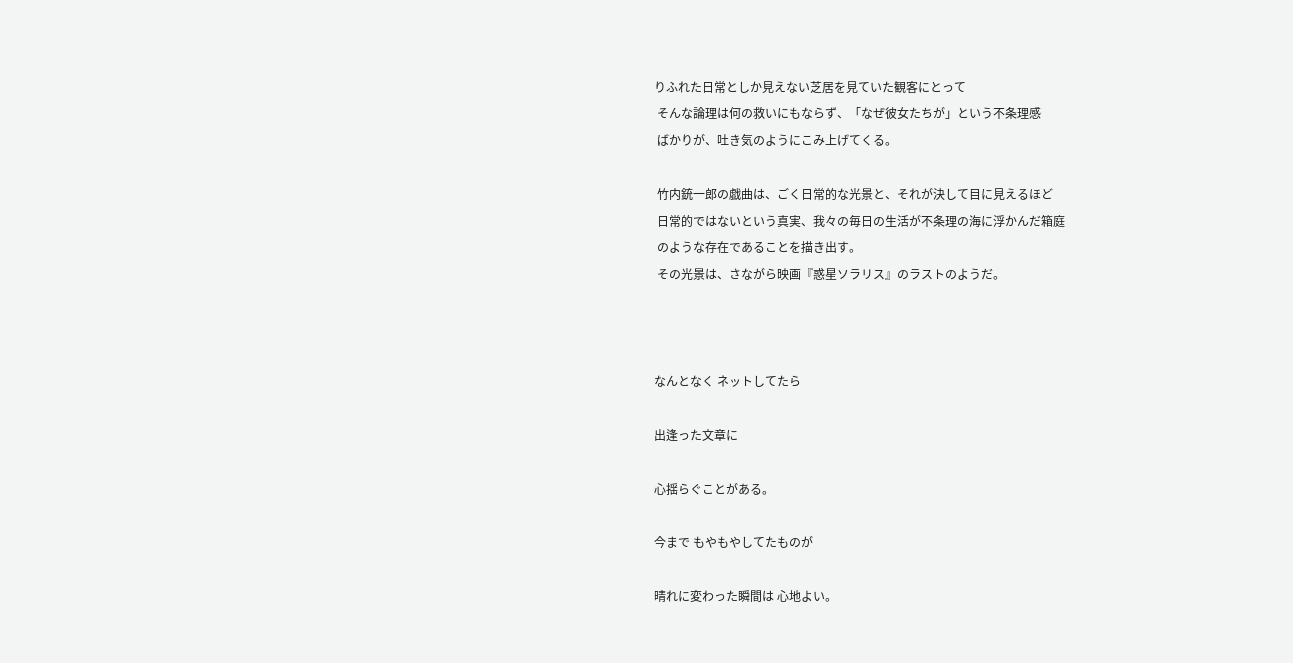りふれた日常としか見えない芝居を見ていた観客にとって
 そんな論理は何の救いにもならず、「なぜ彼女たちが」という不条理感
 ばかりが、吐き気のようにこみ上げてくる。

 竹内銃一郎の戯曲は、ごく日常的な光景と、それが決して目に見えるほど
 日常的ではないという真実、我々の毎日の生活が不条理の海に浮かんだ箱庭
 のような存在であることを描き出す。
 その光景は、さながら映画『惑星ソラリス』のラストのようだ。



なんとなく ネットしてたら

出逢った文章に

心揺らぐことがある。

今まで もやもやしてたものが

晴れに変わった瞬間は 心地よい。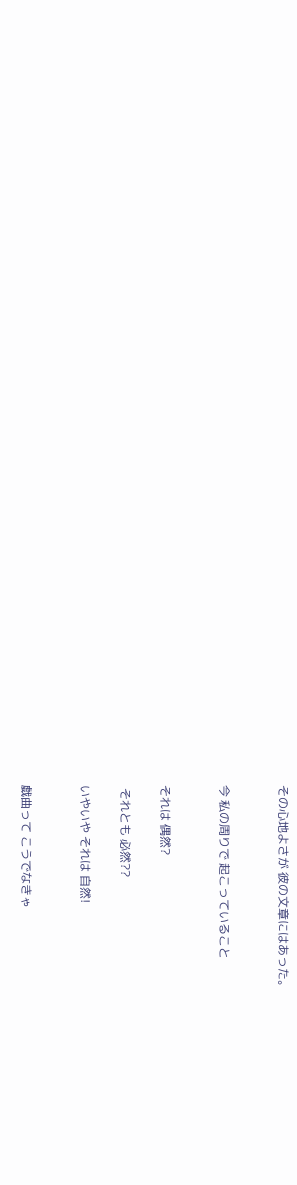その心地よさが 彼の文章にはあった。


今 私の周りで 起こっていること


それは 偶然?

 それとも 必然??

いやいや それは 自然!


戯曲って こうでなきゃ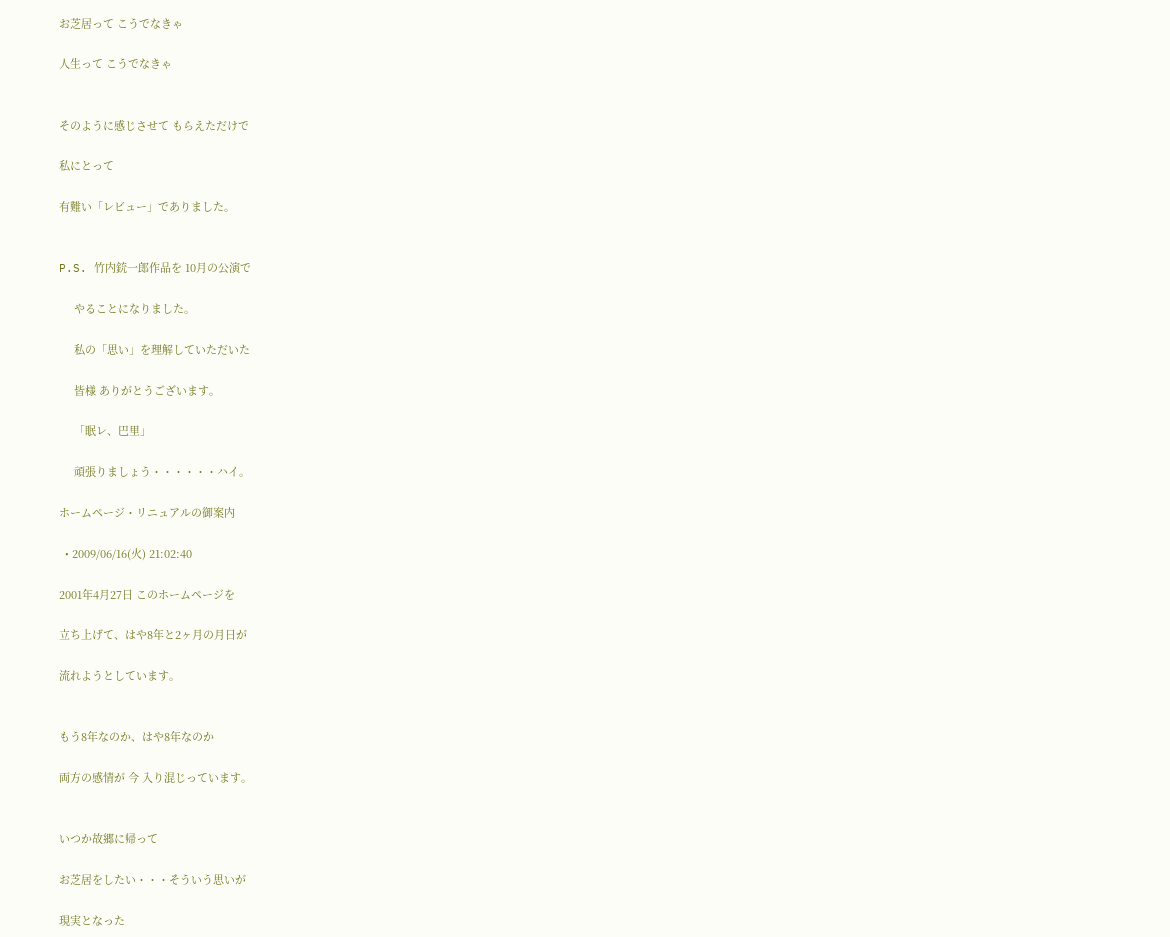お芝居って こうでなきゃ

人生って こうでなきゃ


そのように感じさせて もらえただけで

私にとって

有難い「レビュー」でありました。


P.S. 竹内銃一郎作品を 10月の公演で

     やることになりました。

     私の「思い」を理解していただいた

     皆様 ありがとうございます。

     「眠レ、巴里」

     頑張りましょう・・・・・・ハイ。

ホームページ・リニュアルの御案内

  • 2009/06/16(火) 21:02:40

2001年4月27日 このホームページを

立ち上げて、はや8年と2ヶ月の月日が

流れようとしています。


もう8年なのか、はや8年なのか

両方の感情が 今 入り混じっています。


いつか故郷に帰って

お芝居をしたい・・・そういう思いが

現実となった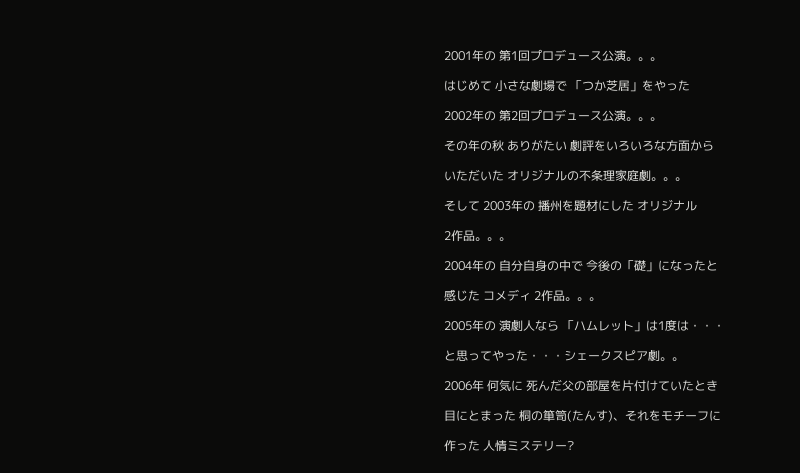2001年の 第1回プロデュース公演。。。

はじめて 小さな劇場で 「つか芝居」をやった

2002年の 第2回プロデュース公演。。。

その年の秋 ありがたい 劇評をいろいろな方面から

いただいた オリジナルの不条理家庭劇。。。

そして 2003年の 播州を題材にした オリジナル

2作品。。。

2004年の 自分自身の中で 今後の「礎」になったと

感じた コメディ 2作品。。。

2005年の 演劇人なら 「ハムレット」は1度は・・・

と思ってやった・・・シェークスピア劇。。

2006年 何気に 死んだ父の部屋を片付けていたとき

目にとまった 桐の箪笥(たんす)、それをモチーフに

作った 人情ミステリー?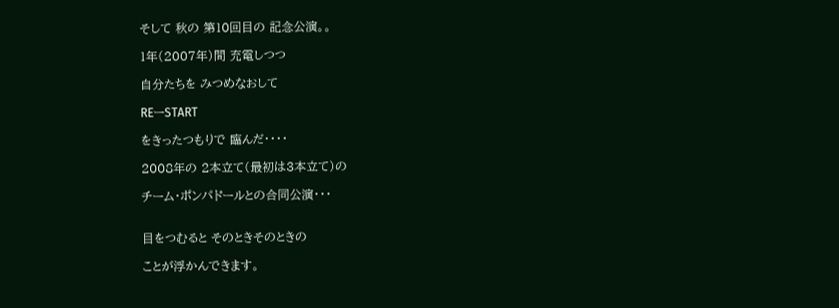そして 秋の 第10回目の 記念公演。。

1年(2007年)間 充電しつつ

自分たちを みつめなおして

REーSTART

をきったつもりで 臨んだ・・・・

2008年の 2本立て(最初は3本立て)の

チーム・ポンパドールとの合同公演・・・


目をつむると そのときそのときの

ことが浮かんできます。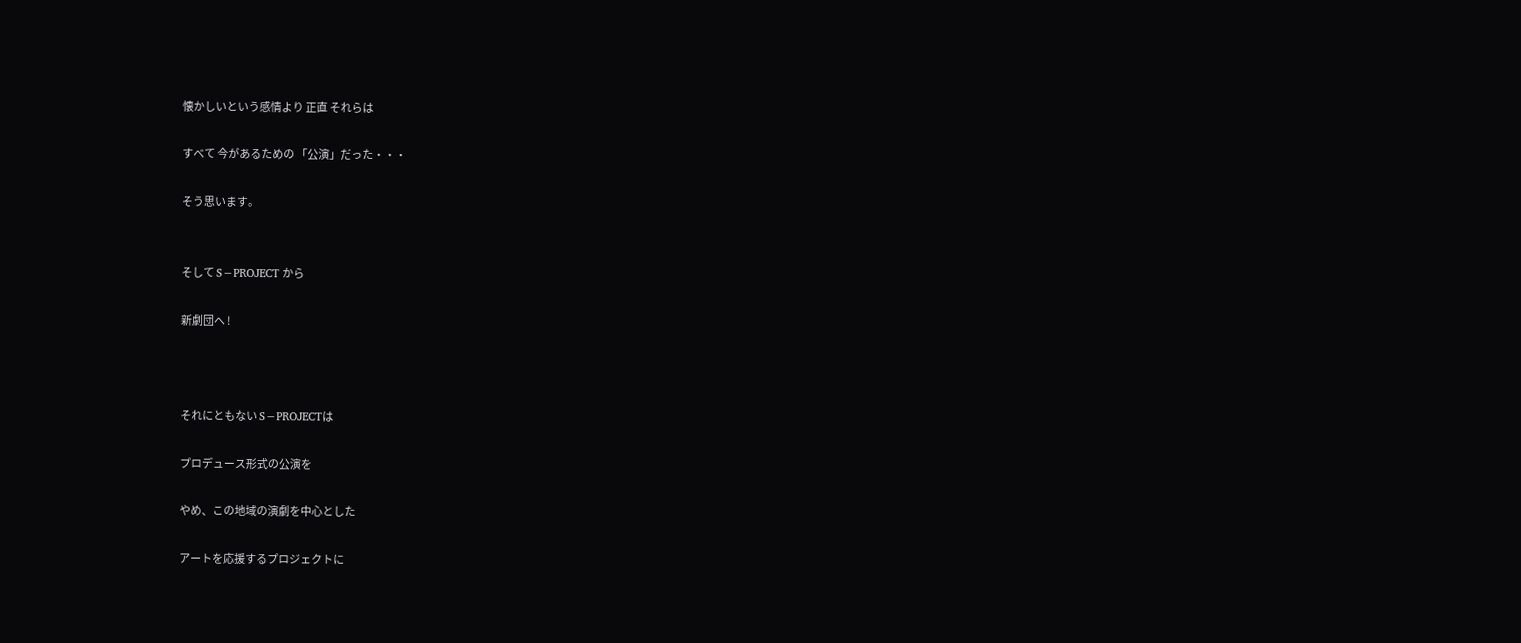懐かしいという感情より 正直 それらは

すべて 今があるための 「公演」だった・・・

そう思います。


そして S−PROJECT から

新劇団へ !



それにともない S−PROJECTは

プロデュース形式の公演を

やめ、この地域の演劇を中心とした

アートを応援するプロジェクトに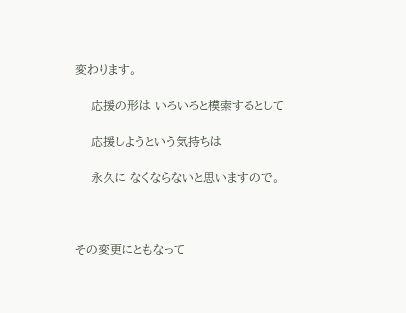変わります。

    応援の形は いろいろと模索するとして

    応援しようという気持ちは

    永久に なくならないと思いますので。



その変更にともなって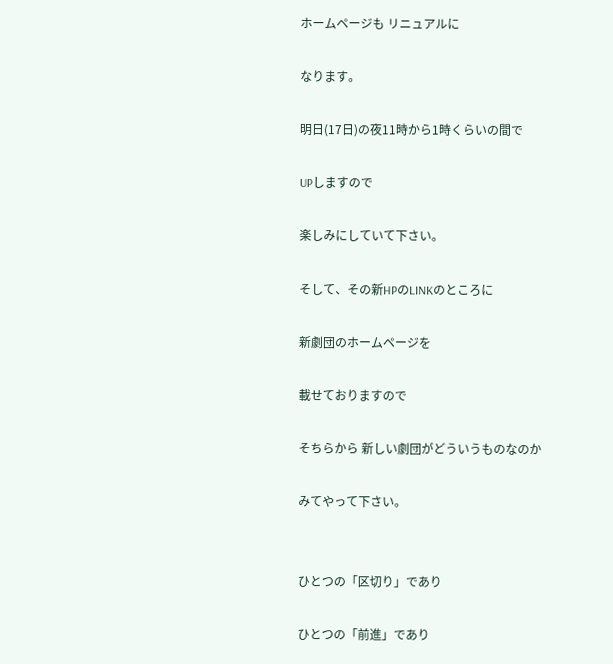ホームページも リニュアルに

なります。

明日(17日)の夜11時から1時くらいの間で

UPしますので

楽しみにしていて下さい。

そして、その新HPのLINKのところに

新劇団のホームページを

載せておりますので

そちらから 新しい劇団がどういうものなのか

みてやって下さい。


ひとつの「区切り」であり

ひとつの「前進」であり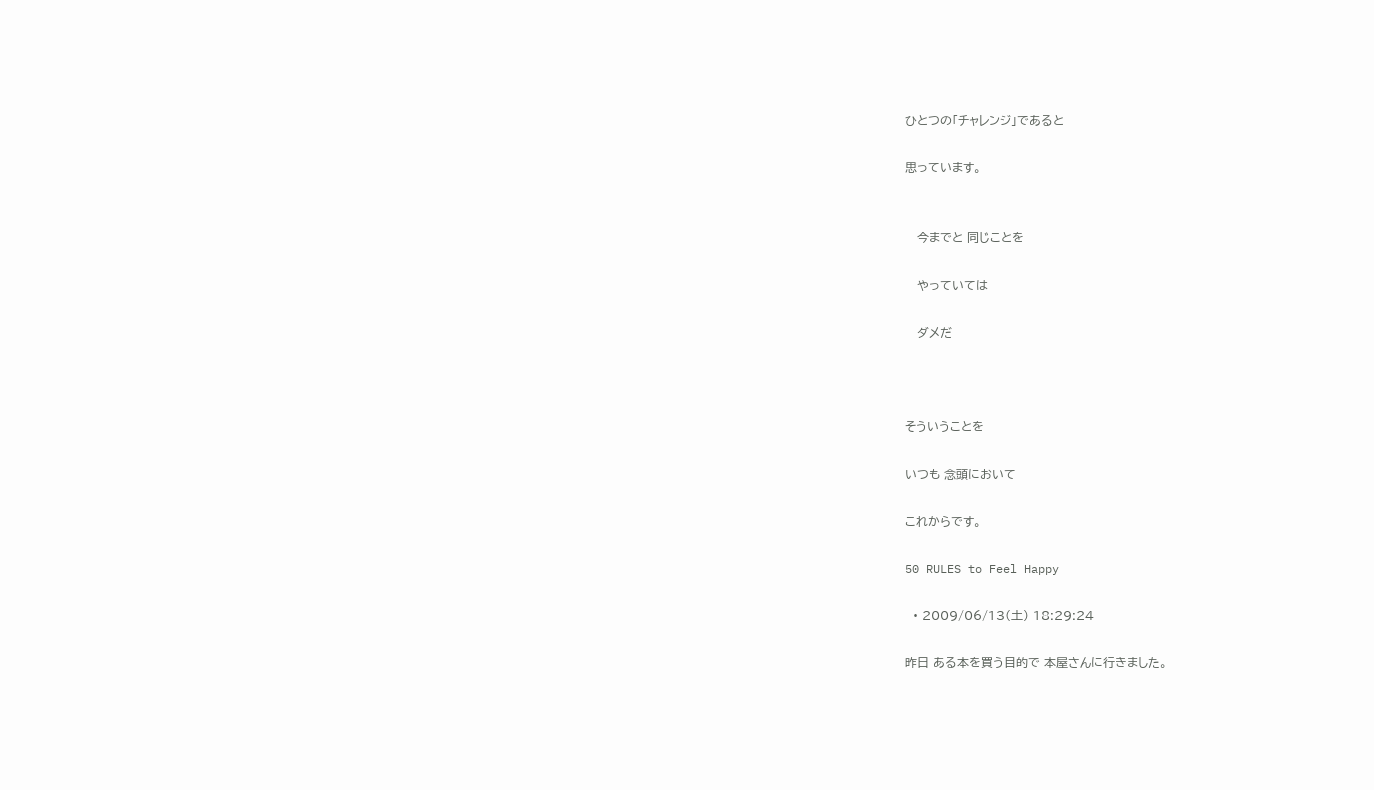ひとつの「チャレンジ」であると

思っています。


   今までと 同じことを

   やっていては

   ダメだ



そういうことを

いつも 念頭において

これからです。

50 RULES to Feel Happy

  • 2009/06/13(土) 18:29:24

昨日 ある本を買う目的で 本屋さんに行きました。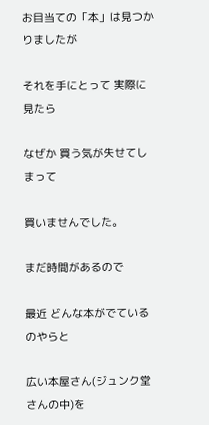お目当ての「本」は見つかりましたが

それを手にとって 実際に 見たら

なぜか 買う気が失せてしまって

買いませんでした。

まだ時間があるので

最近 どんな本がでているのやらと

広い本屋さん(ジュンク堂さんの中)を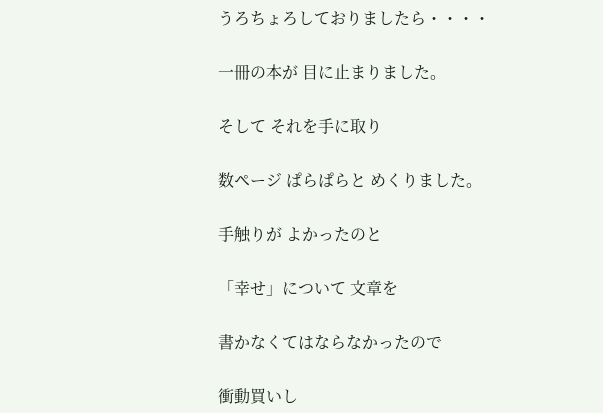うろちょろしておりましたら・・・・

一冊の本が 目に止まりました。

そして それを手に取り

数ページ ぱらぱらと めくりました。

手触りが よかったのと

「幸せ」について 文章を

書かなくてはならなかったので

衝動買いし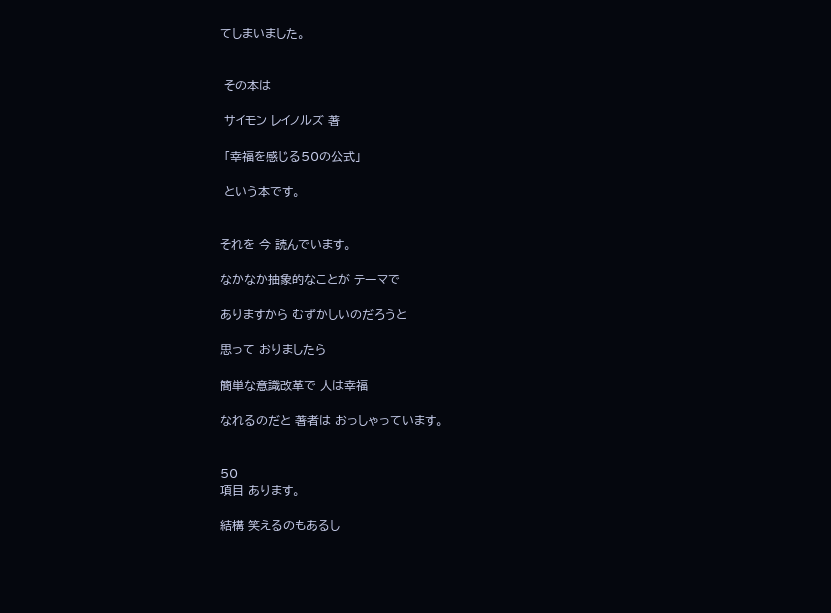てしまいました。


 その本は

 サイモン レイノルズ 著

 「幸福を感じる50の公式」

 という本です。


それを 今 読んでいます。

なかなか抽象的なことが テーマで

ありますから むずかしいのだろうと

思って おりましたら

簡単な意識改革で 人は幸福

なれるのだと 著者は おっしゃっています。


50
項目 あります。

結構 笑えるのもあるし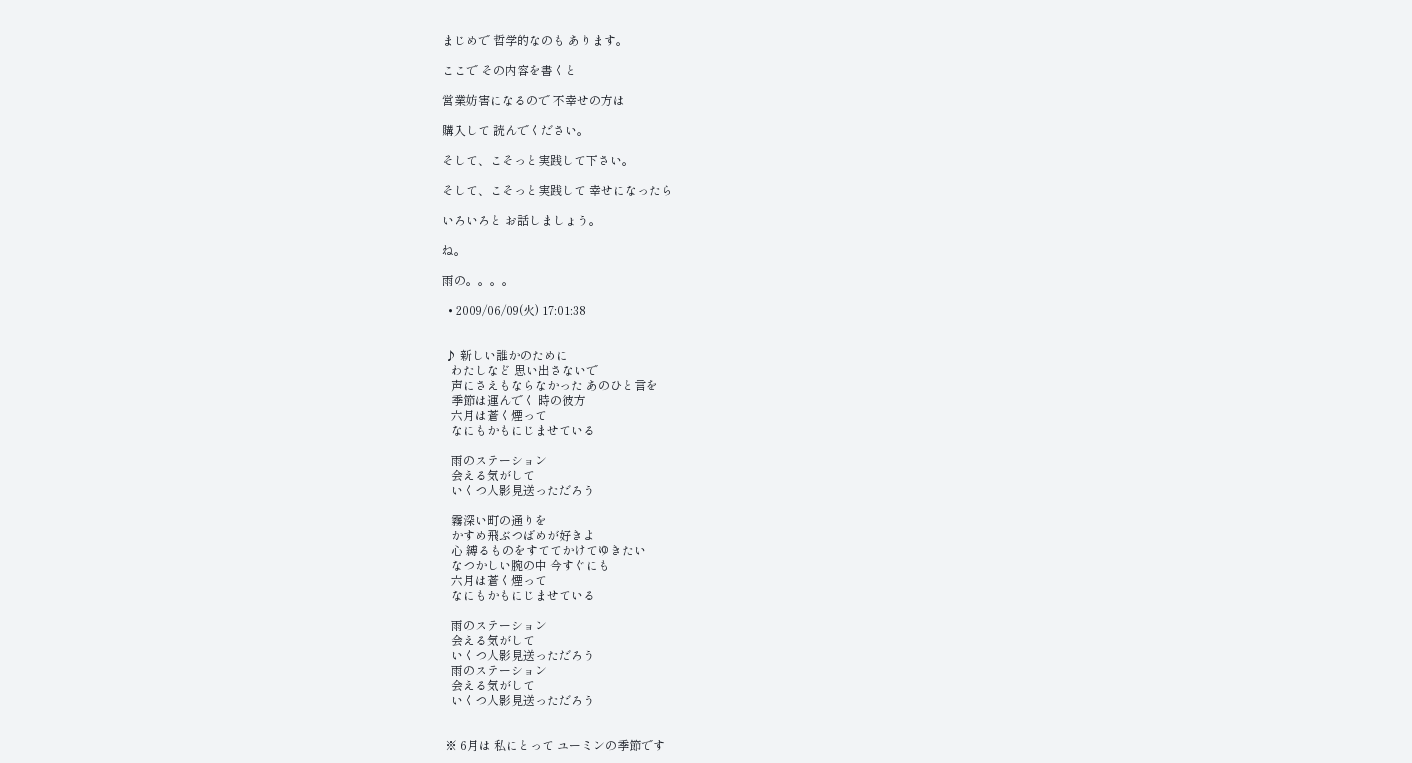まじめで 哲学的なのも あります。

ここで その内容を書くと

営業妨害になるので 不幸せの方は

購入して 読んでください。

そして、こそっと実践して下さい。

そして、こそっと実践して 幸せになったら

いろいろと お話しましょう。

ね。

雨の。。。。

  • 2009/06/09(火) 17:01:38


 ♪ 新しい誰かのために
   わたしなど 思い出さないで
   声にさえもならなかった あのひと言を
   季節は運んでく 時の彼方
   六月は蒼く煙って
   なにもかもにじませている

   雨のステーション
   会える気がして
   いくつ人影見送っただろう

   霧深い町の通りを
   かすめ飛ぶつばめが好きよ
   心 縛るものをすててかけてゆきたい
   なつかしい腕の中 今すぐにも
   六月は蒼く煙って
   なにもかもにじませている

   雨のステーション
   会える気がして
   いくつ人影見送っただろう
   雨のステーション
   会える気がして
   いくつ人影見送っただろう


 ※ 6月は 私にとって ユーミンの季節です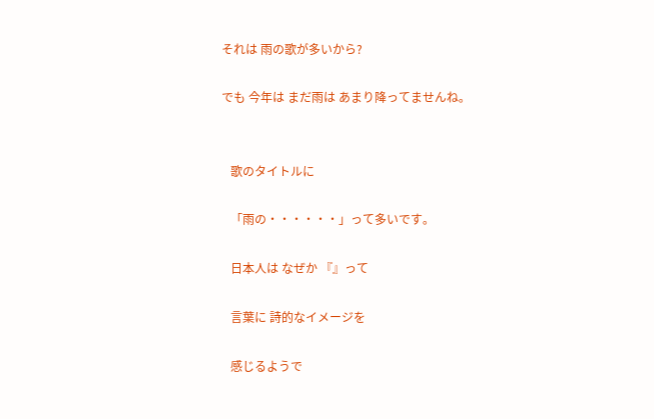それは 雨の歌が多いから?

でも 今年は まだ雨は あまり降ってませんね。


   歌のタイトルに

   「雨の・・・・・・」って多いです。

   日本人は なぜか 『』って

   言葉に 詩的なイメージを

   感じるようで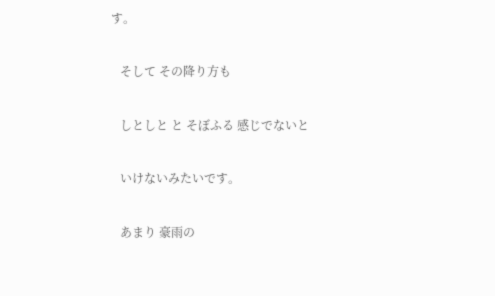す。

   そして その降り方も

   しとしと と そぼふる 感じでないと

   いけないみたいです。

   あまり 豪雨の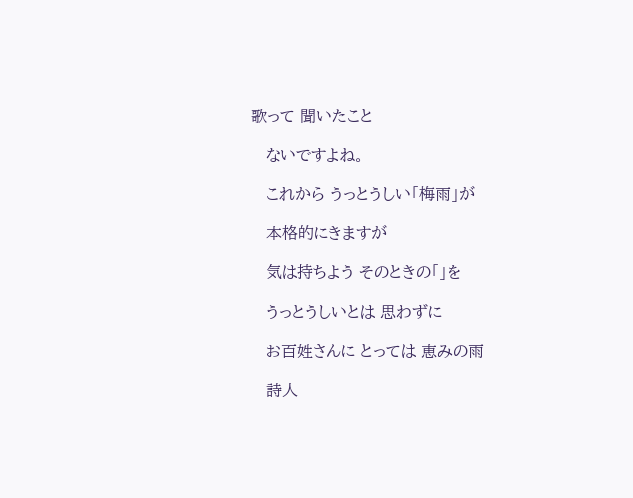歌って 聞いたこと

   ないですよね。

   これから うっとうしい「梅雨」が

   本格的にきますが

   気は持ちよう そのときの「」を

   うっとうしいとは 思わずに

   お百姓さんに とっては 恵みの雨

   詩人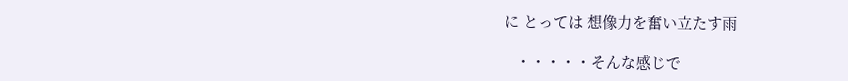に とっては 想像力を奮い立たす雨

   ・・・・・そんな感じで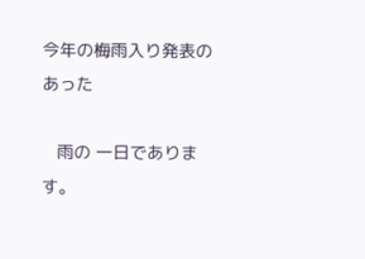今年の梅雨入り発表のあった

   雨の 一日であります。